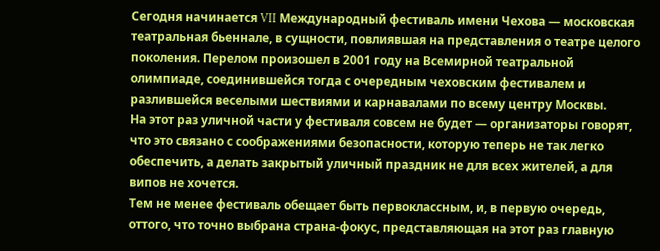Сегодня начинается VII Международный фестиваль имени Чехова — московская театральная бьеннале, в сущности, повлиявшая на представления о театре целого поколения. Перелом произошел в 2001 году на Всемирной театральной олимпиаде, соединившейся тогда с очередным чеховским фестивалем и разлившейся веселыми шествиями и карнавалами по всему центру Москвы.
На этот раз уличной части у фестиваля совсем не будет — организаторы говорят, что это связано с соображениями безопасности, которую теперь не так легко обеспечить, а делать закрытый уличный праздник не для всех жителей, а для випов не хочется.
Тем не менее фестиваль обещает быть первоклассным, и, в первую очередь, оттого, что точно выбрана страна-фокус, представляющая на этот раз главную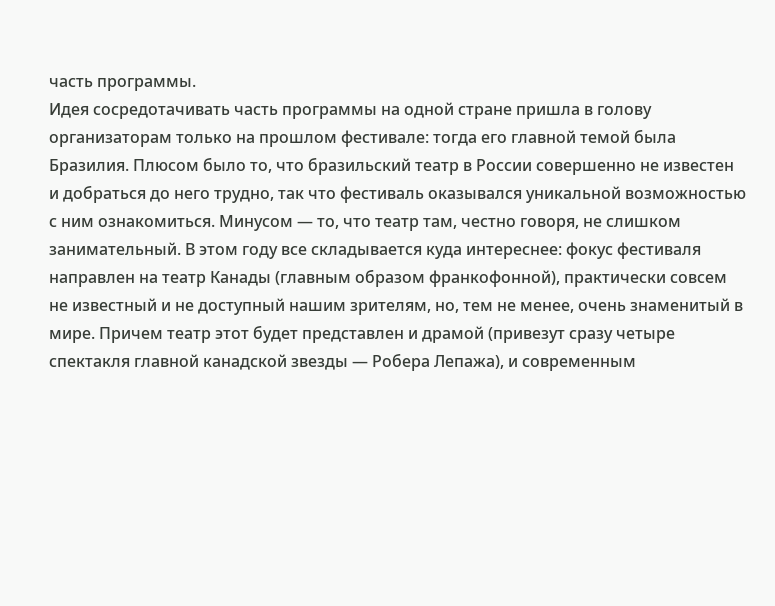часть программы.
Идея сосредотачивать часть программы на одной стране пришла в голову организаторам только на прошлом фестивале: тогда его главной темой была Бразилия. Плюсом было то, что бразильский театр в России совершенно не известен и добраться до него трудно, так что фестиваль оказывался уникальной возможностью с ним ознакомиться. Минусом — то, что театр там, честно говоря, не слишком занимательный. В этом году все складывается куда интереснее: фокус фестиваля направлен на театр Канады (главным образом франкофонной), практически совсем не известный и не доступный нашим зрителям, но, тем не менее, очень знаменитый в мире. Причем театр этот будет представлен и драмой (привезут сразу четыре спектакля главной канадской звезды — Робера Лепажа), и современным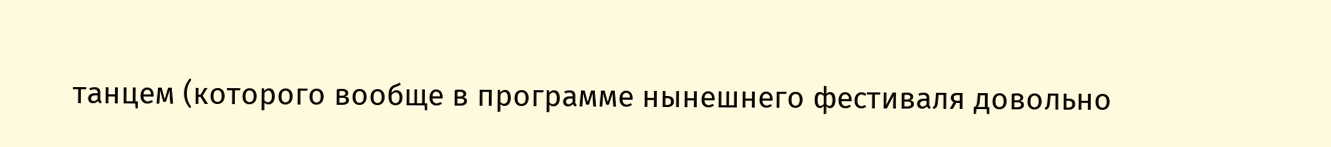танцем (которого вообще в программе нынешнего фестиваля довольно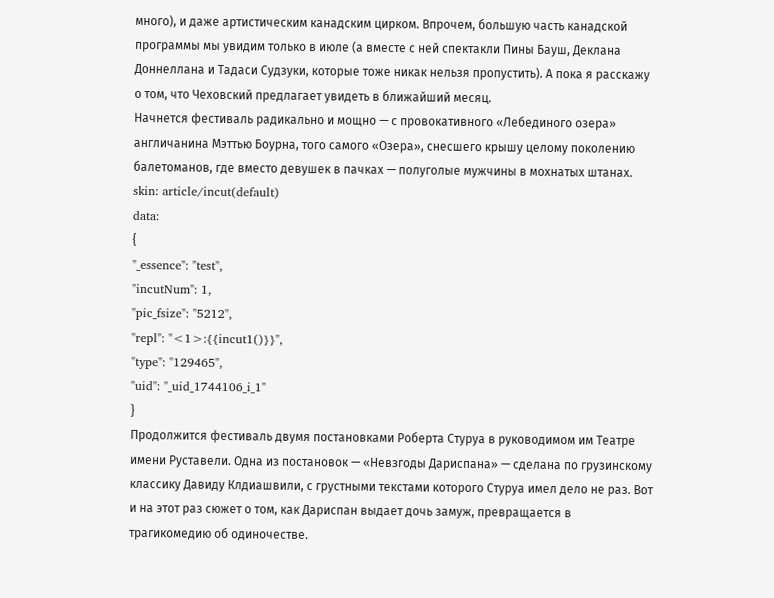много), и даже артистическим канадским цирком. Впрочем, большую часть канадской программы мы увидим только в июле (а вместе с ней спектакли Пины Бауш, Деклана Доннеллана и Тадаси Судзуки, которые тоже никак нельзя пропустить). А пока я расскажу о том, что Чеховский предлагает увидеть в ближайший месяц.
Начнется фестиваль радикально и мощно — с провокативного «Лебединого озера» англичанина Мэттью Боурна, того самого «Озера», снесшего крышу целому поколению балетоманов, где вместо девушек в пачках — полуголые мужчины в мохнатых штанах.
skin: article/incut(default)
data:
{
"_essence": "test",
"incutNum": 1,
"pic_fsize": "5212",
"repl": "<1>:{{incut1()}}",
"type": "129465",
"uid": "_uid_1744106_i_1"
}
Продолжится фестиваль двумя постановками Роберта Стуруа в руководимом им Театре имени Руставели. Одна из постановок — «Невзгоды Дариспана» — сделана по грузинскому классику Давиду Клдиашвили, с грустными текстами которого Стуруа имел дело не раз. Вот и на этот раз сюжет о том, как Дариспан выдает дочь замуж, превращается в трагикомедию об одиночестве.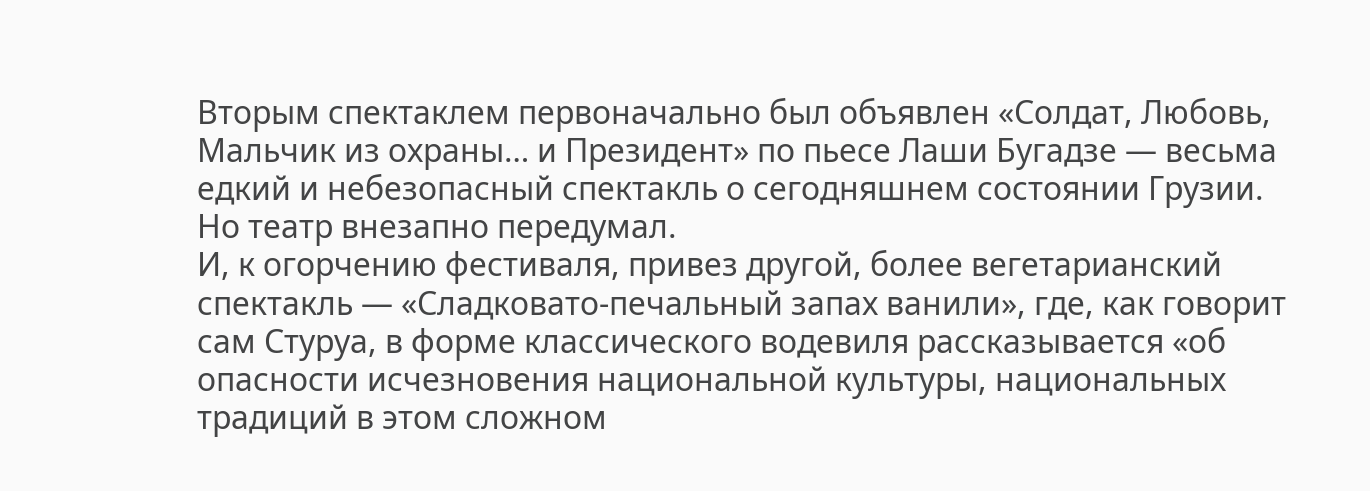Вторым спектаклем первоначально был объявлен «Солдат, Любовь, Мальчик из охраны… и Президент» по пьесе Лаши Бугадзе — весьма едкий и небезопасный спектакль о сегодняшнем состоянии Грузии. Но театр внезапно передумал.
И, к огорчению фестиваля, привез другой, более вегетарианский спектакль — «Сладковато-печальный запах ванили», где, как говорит сам Стуруа, в форме классического водевиля рассказывается «об опасности исчезновения национальной культуры, национальных традиций в этом сложном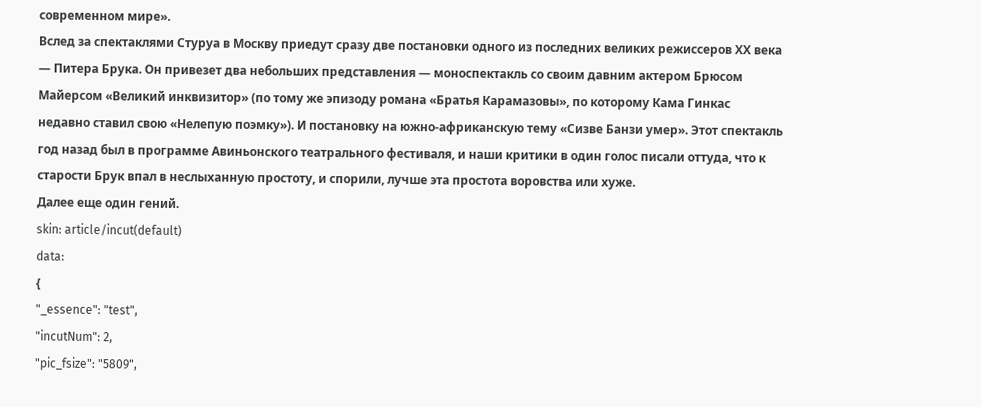современном мире».
Вслед за спектаклями Стуруа в Москву приедут сразу две постановки одного из последних великих режиссеров ХХ века — Питера Брука. Он привезет два небольших представления — моноспектакль со своим давним актером Брюсом Майерсом «Великий инквизитор» (по тому же эпизоду романа «Братья Карамазовы», по которому Кама Гинкас недавно ставил свою «Нелепую поэмку»). И постановку на южно-африканскую тему «Сизве Банзи умер». Этот спектакль год назад был в программе Авиньонского театрального фестиваля, и наши критики в один голос писали оттуда, что к старости Брук впал в неслыханную простоту, и спорили, лучше эта простота воровства или хуже.
Далее еще один гений.
skin: article/incut(default)
data:
{
"_essence": "test",
"incutNum": 2,
"pic_fsize": "5809",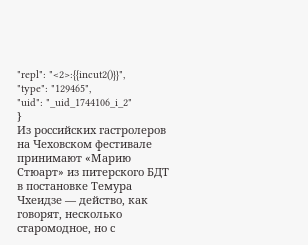"repl": "<2>:{{incut2()}}",
"type": "129465",
"uid": "_uid_1744106_i_2"
}
Из российских гастролеров на Чеховском фестивале принимают «Марию Стюарт» из питерского БДТ в постановке Темура Чхеидзе — действо, как говорят, несколько старомодное, но с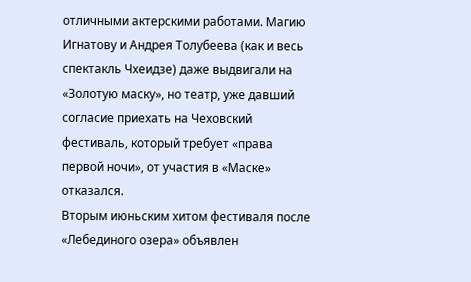отличными актерскими работами. Магию Игнатову и Андрея Толубеева (как и весь спектакль Чхеидзе) даже выдвигали на «Золотую маску», но театр, уже давший согласие приехать на Чеховский фестиваль, который требует «права первой ночи», от участия в «Маске» отказался.
Вторым июньским хитом фестиваля после «Лебединого озера» объявлен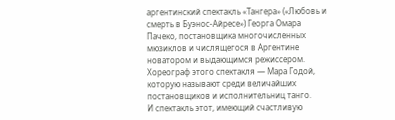аргентинский спектакль «Тангера» («Любовь и смерть в Буэнос-Айресе») Георга Омара Пачеко, постановщика многочисленных мюзиклов и числящегося в Аргентине новатором и выдающимся режиссером.
Хореограф этого спектакля — Мара Годой, которую называют среди величайших постановщиков и исполнительниц танго.
И спектакль этот, имеющий счастливую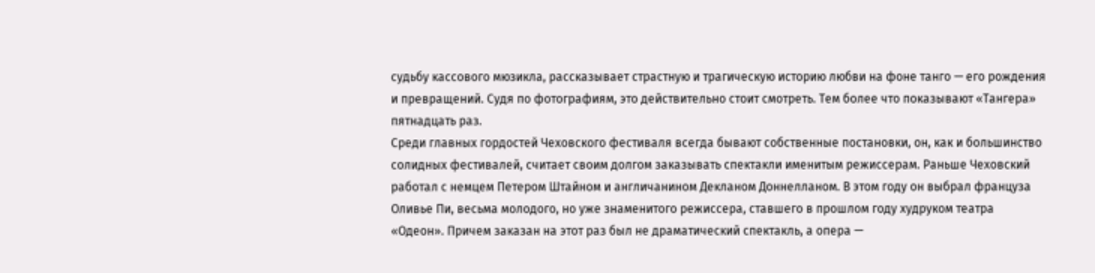судьбу кассового мюзикла, рассказывает страстную и трагическую историю любви на фоне танго — его рождения и превращений. Судя по фотографиям, это действительно стоит смотреть. Тем более что показывают «Тангера» пятнадцать раз.
Среди главных гордостей Чеховского фестиваля всегда бывают собственные постановки, он, как и большинство солидных фестивалей, считает своим долгом заказывать спектакли именитым режиссерам. Раньше Чеховский работал с немцем Петером Штайном и англичанином Декланом Доннелланом. В этом году он выбрал француза Оливье Пи, весьма молодого, но уже знаменитого режиссера, ставшего в прошлом году худруком театра «Одеон». Причем заказан на этот раз был не драматический спектакль, а опера —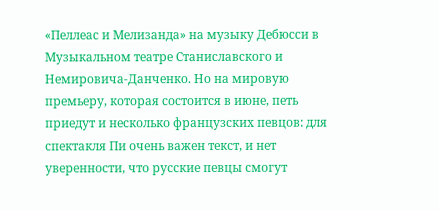«Пеллеас и Мелизанда» на музыку Дебюсси в Музыкальном театре Станиславского и Немировича-Данченко. Но на мировую премьеру, которая состоится в июне, петь приедут и несколько французских певцов: для спектакля Пи очень важен текст, и нет уверенности, что русские певцы смогут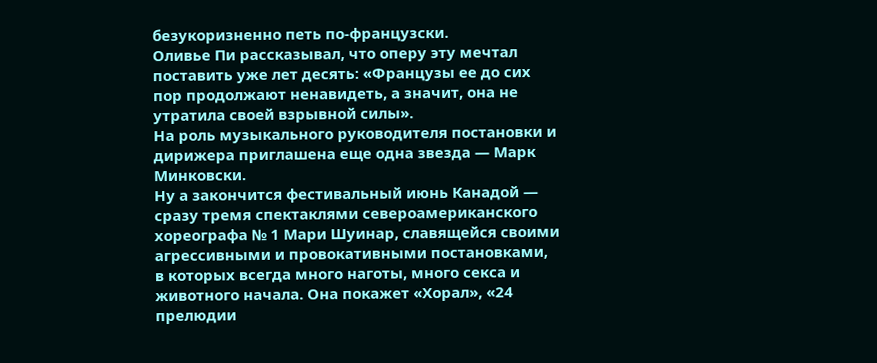безукоризненно петь по-французски.
Оливье Пи рассказывал, что оперу эту мечтал поставить уже лет десять: «Французы ее до сих пор продолжают ненавидеть, а значит, она не утратила своей взрывной силы».
На роль музыкального руководителя постановки и дирижера приглашена еще одна звезда — Марк Минковски.
Ну а закончится фестивальный июнь Канадой — сразу тремя спектаклями североамериканского хореографа № 1 Мари Шуинар, славящейся своими агрессивными и провокативными постановками, в которых всегда много наготы, много секса и животного начала. Она покажет «Хорал», «24 прелюдии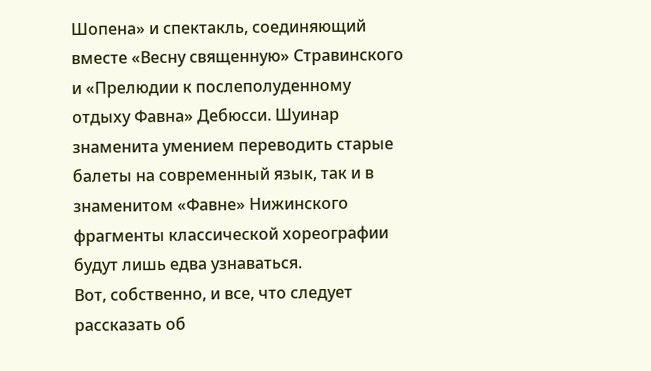Шопена» и спектакль, соединяющий вместе «Весну священную» Стравинского и «Прелюдии к послеполуденному отдыху Фавна» Дебюсси. Шуинар знаменита умением переводить старые балеты на современный язык, так и в знаменитом «Фавне» Нижинского фрагменты классической хореографии будут лишь едва узнаваться.
Вот, собственно, и все, что следует рассказать об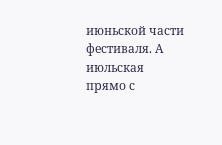июньской части фестиваля. А июльская прямо с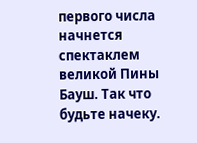первого числа начнется спектаклем великой Пины Бауш. Так что будьте начеку.